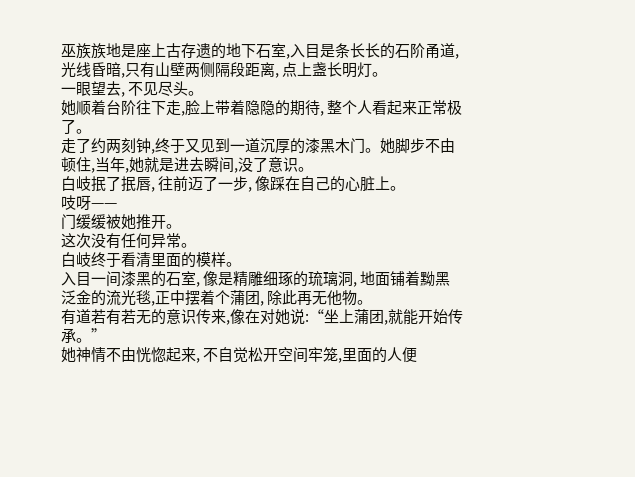巫族族地是座上古存遗的地下石室,入目是条长长的石阶甬道,光线昏暗,只有山壁两侧隔段距离, 点上盏长明灯。
一眼望去, 不见尽头。
她顺着台阶往下走,脸上带着隐隐的期待, 整个人看起来正常极了。
走了约两刻钟,终于又见到一道沉厚的漆黑木门。她脚步不由顿住,当年,她就是进去瞬间,没了意识。
白岐抿了抿唇, 往前迈了一步, 像踩在自己的心脏上。
吱呀——
门缓缓被她推开。
这次没有任何异常。
白岐终于看清里面的模样。
入目一间漆黑的石室, 像是精雕细琢的琉璃洞, 地面铺着黝黑泛金的流光毯,正中摆着个蒲团, 除此再无他物。
有道若有若无的意识传来,像在对她说:“坐上蒲团,就能开始传承。”
她神情不由恍惚起来, 不自觉松开空间牢笼,里面的人便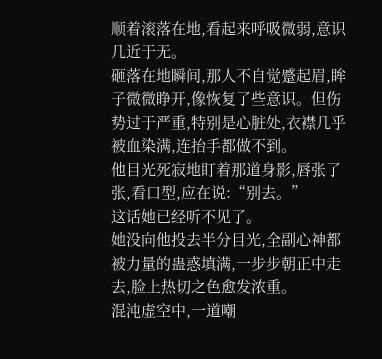顺着滚落在地,看起来呼吸微弱,意识几近于无。
砸落在地瞬间,那人不自觉蹙起眉,眸子微微睁开,像恢复了些意识。但伤势过于严重,特别是心脏处,衣襟几乎被血染满,连抬手都做不到。
他目光死寂地盯着那道身影,唇张了张,看口型,应在说:“别去。”
这话她已经听不见了。
她没向他投去半分目光,全副心神都被力量的蛊惑填满,一步步朝正中走去,脸上热切之色愈发浓重。
混沌虚空中,一道嘲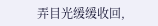弄目光缓缓收回,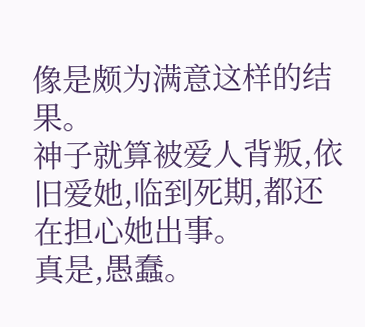像是颇为满意这样的结果。
神子就算被爱人背叛,依旧爱她,临到死期,都还在担心她出事。
真是,愚蠢。